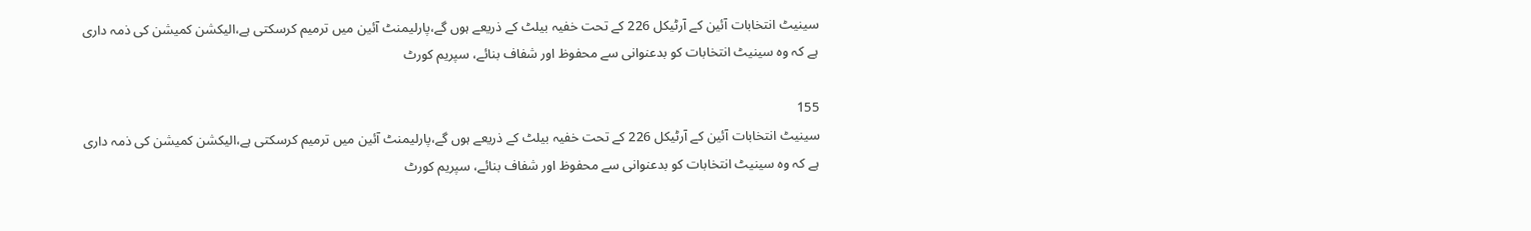سینیٹ انتخابات آئین کے آرٹیکل 226 کے تحت خفیہ بیلٹ کے ذریعے ہوں گے،پارلیمنٹ آئین میں ترمیم کرسکتی ہے،الیکشن کمیشن کی ذمہ داری ہے کہ وہ سینیٹ انتخابات کو بدعنوانی سے محفوظ اور شفاف بنائے، سپریم کورٹ

155
سینیٹ انتخابات آئین کے آرٹیکل 226 کے تحت خفیہ بیلٹ کے ذریعے ہوں گے،پارلیمنٹ آئین میں ترمیم کرسکتی ہے،الیکشن کمیشن کی ذمہ داری ہے کہ وہ سینیٹ انتخابات کو بدعنوانی سے محفوظ اور شفاف بنائے، سپریم کورٹ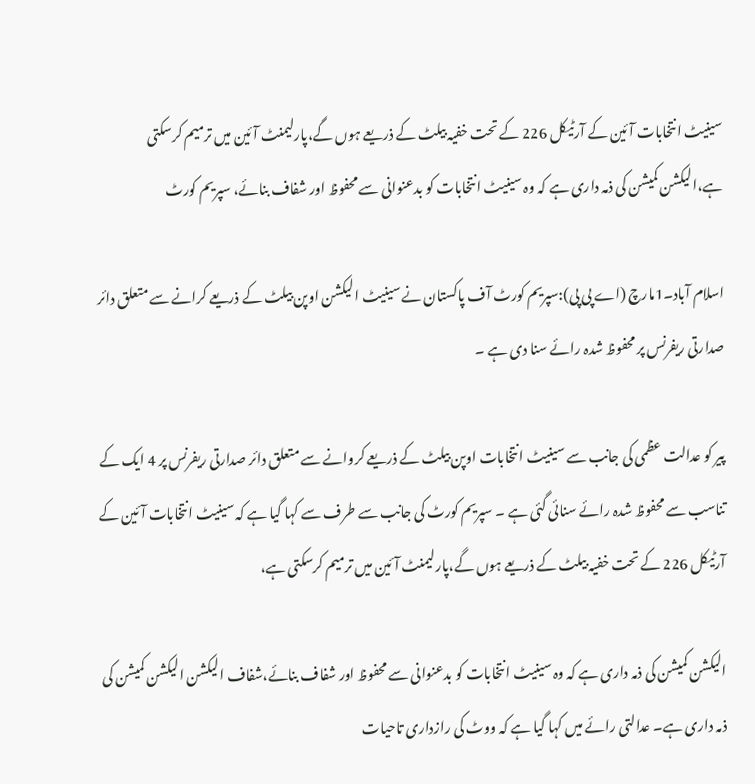سینیٹ انتخابات آئین کے آرٹیکل 226 کے تحت خفیہ بیلٹ کے ذریعے ہوں گے،پارلیمنٹ آئین میں ترمیم کرسکتی ہے،الیکشن کمیشن کی ذمہ داری ہے کہ وہ سینیٹ انتخابات کو بدعنوانی سے محفوظ اور شفاف بنائے، سپریم کورٹ

اسلام آباد۔1مارچ (اے پی پی):سپریم کورٹ آف پاکستان نے سینیٹ الیکشن اوپن بیلٹ کے ذریعے کرانے سے متعلق دائر صدارتی ریفرنس پر محفوظ شدہ رائے سنا دی ہے ۔

پیر کو عدالت عظمی کی جانب سے سینیٹ انتخابات اوپن بیلٹ کے ذریعے کروانے سے متعلق دائر صدارتی ریفرنس پر 4 ایک کے تناسب سے محفوظ شدہ رائے سنائی گئی ہے ۔ سپریم کورٹ کی جانب سے طرف سے کہا گیا ہے کہ سینیٹ انتخابات آئین کے آرٹیکل 226 کے تحت خفیہ بیلٹ کے ذریعے ہوں گے،پارلیمنٹ آئین میں ترمیم کرسکتی ہے،

الیکشن کمیشن کی ذمہ داری ہے کہ وہ سینیٹ انتخابات کو بدعنوانی سے محفوظ اور شفاف بنائے،شفاف الیکشن الیکشن کمیشن کی ذمہ داری ہے۔ عدالتی رائے میں کہا گیا ہے کہ ووٹ کی رازداری تاحیات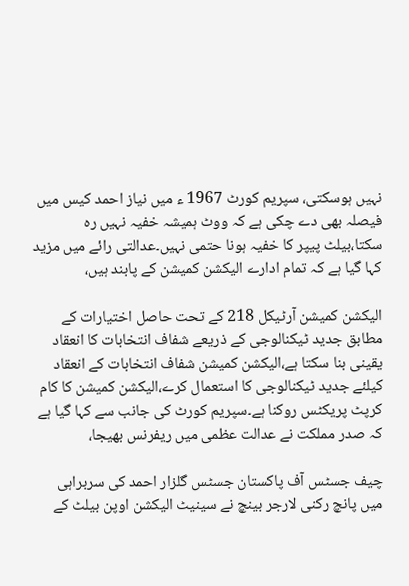نہیں ہوسکتی، سپریم کورٹ 1967 ء میں نیاز احمد کیس میں فیصلہ بھی دے چکی ہے کہ ووٹ ہمیشہ خفیہ نہیں رہ سکتا،بیلٹ پیپر کا خفیہ ہونا حتمی نہیں۔عدالتی رائے میں مزید کہا گیا ہے کہ تمام ادارے الیکشن کمیشن کے پابند ہیں،

الیکشن کمیشن آرٹیکل 218 کے تحت حاصل اختیارات کے مطابق جدید ٹیکنالوجی کے ذریعے شفاف انتخابات کا انعقاد یقینی بنا سکتا ہے،الیکشن کمیشن شفاف انتخابات کے انعقاد کیلئے جدید ٹیکنالوجی کا استعمال کرے،الیکشن کمیشن کا کام کرپٹ پریکٹس روکنا ہے۔سپریم کورٹ کی جانب سے کہا گیا ہے کہ صدر مملکت نے عدالت عظمی میں ریفرنس بھیجا،

چیف جسٹس آف پاکستان جسٹس گلزار احمد کی سربراہی میں پانچ رکنی لارجر بینچ نے سینیٹ الیکشن اوپن بیلٹ کے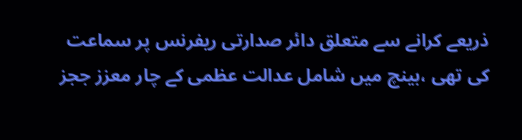ذریعے کرانے سے متعلق دائر صدارتی ریفرنس پر سماعت کی تھی ،بینچ میں شامل عدالت عظمی کے چار معزز ججز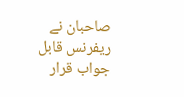صاحبان نے ریفرنس قابل جواب قرار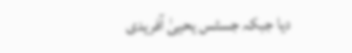دیا جبکہ جسٹس یحییٰ آفریدی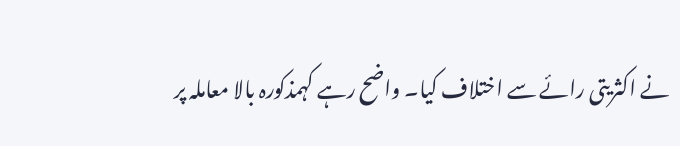نے اکثریتی رائے سے اختلاف کیا۔ واضح رہے کہمذکورہ بالا معاملہ پر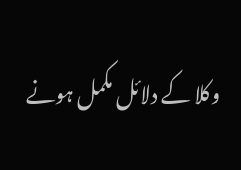وکلا کے دلائل مکمل ہونے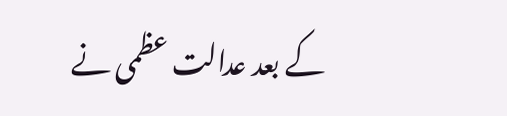کے بعد عدالت عظمی نے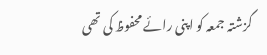گزشتہ جمعہ کو اپنی رائے محفوظ کی تھی